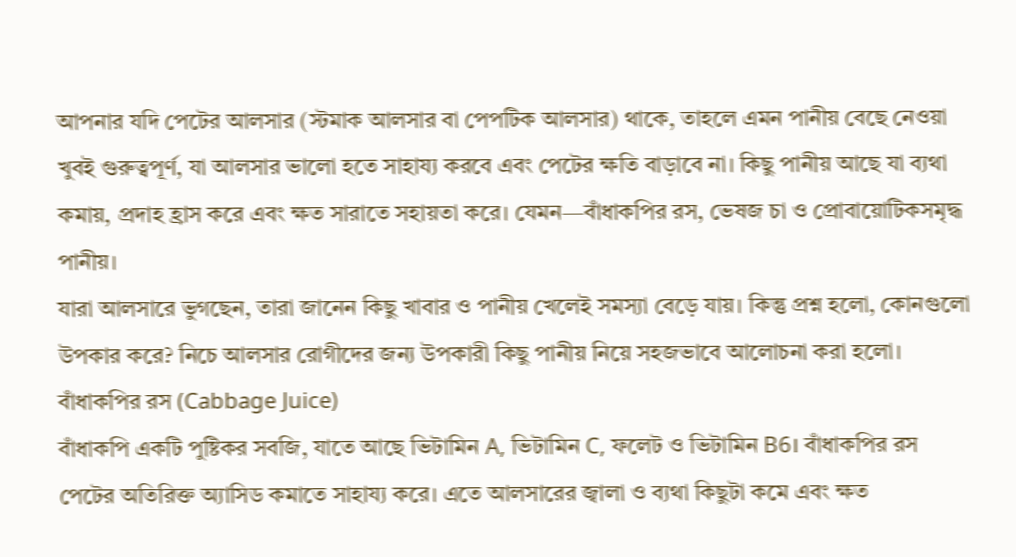আপনার যদি পেটের আলসার (স্টমাক আলসার বা পেপটিক আলসার) থাকে, তাহলে এমন পানীয় বেছে নেওয়া খুবই গুরুত্বপূর্ণ, যা আলসার ভালো হতে সাহায্য করবে এবং পেটের ক্ষতি বাড়াবে না। কিছু পানীয় আছে যা ব্যথা কমায়, প্রদাহ হ্রাস করে এবং ক্ষত সারাতে সহায়তা করে। যেমন—বাঁধাকপির রস, ভেষজ চা ও প্রোবায়োটিকসমৃদ্ধ পানীয়।
যারা আলসারে ভুগছেন, তারা জানেন কিছু খাবার ও পানীয় খেলেই সমস্যা বেড়ে যায়। কিন্তু প্রশ্ন হলো, কোনগুলো উপকার করে? নিচে আলসার রোগীদের জন্য উপকারী কিছু পানীয় নিয়ে সহজভাবে আলোচনা করা হলো।
বাঁধাকপির রস (Cabbage Juice)
বাঁধাকপি একটি পুষ্টিকর সবজি, যাতে আছে ভিটামিন A, ভিটামিন C, ফলেট ও ভিটামিন B6। বাঁধাকপির রস পেটের অতিরিক্ত অ্যাসিড কমাতে সাহায্য করে। এতে আলসারের জ্বালা ও ব্যথা কিছুটা কমে এবং ক্ষত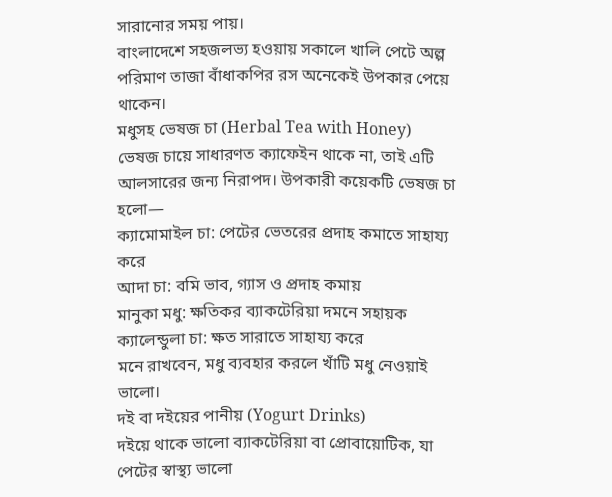সারানোর সময় পায়।
বাংলাদেশে সহজলভ্য হওয়ায় সকালে খালি পেটে অল্প পরিমাণ তাজা বাঁধাকপির রস অনেকেই উপকার পেয়ে থাকেন।
মধুসহ ভেষজ চা (Herbal Tea with Honey)
ভেষজ চায়ে সাধারণত ক্যাফেইন থাকে না, তাই এটি আলসারের জন্য নিরাপদ। উপকারী কয়েকটি ভেষজ চা হলো—
ক্যামোমাইল চা: পেটের ভেতরের প্রদাহ কমাতে সাহায্য করে
আদা চা: বমি ভাব, গ্যাস ও প্রদাহ কমায়
মানুকা মধু: ক্ষতিকর ব্যাকটেরিয়া দমনে সহায়ক
ক্যালেন্ডুলা চা: ক্ষত সারাতে সাহায্য করে
মনে রাখবেন, মধু ব্যবহার করলে খাঁটি মধু নেওয়াই ভালো।
দই বা দইয়ের পানীয় (Yogurt Drinks)
দইয়ে থাকে ভালো ব্যাকটেরিয়া বা প্রোবায়োটিক, যা পেটের স্বাস্থ্য ভালো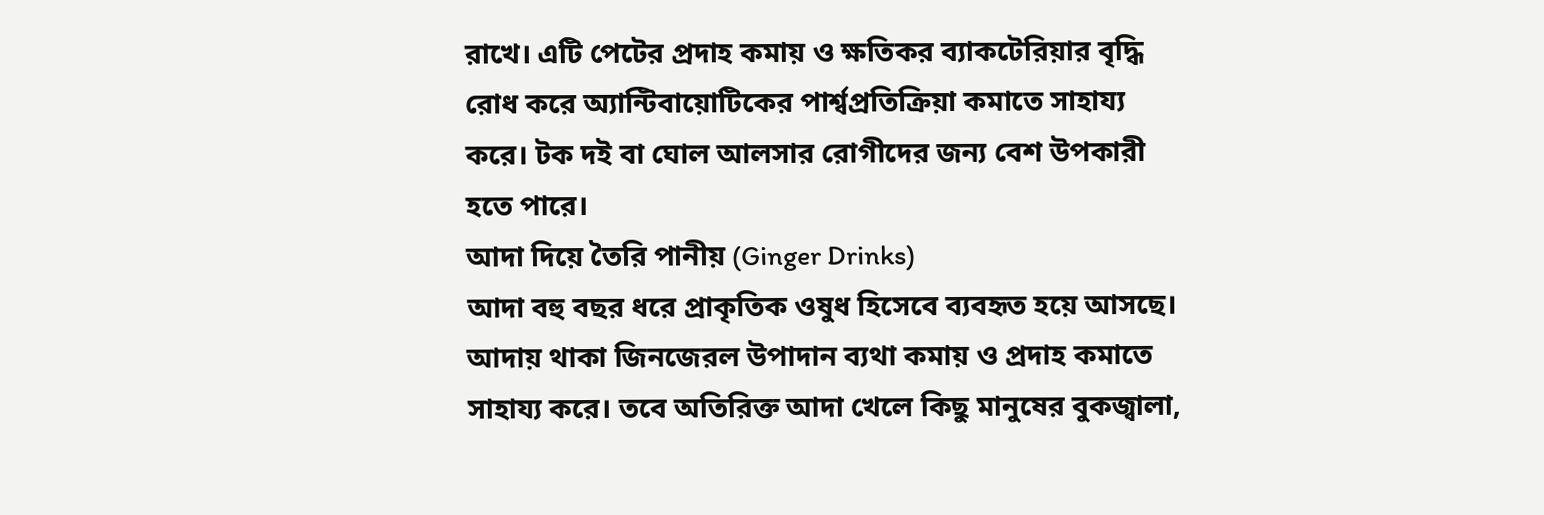রাখে। এটি পেটের প্রদাহ কমায় ও ক্ষতিকর ব্যাকটেরিয়ার বৃদ্ধি রোধ করে অ্যান্টিবায়োটিকের পার্শ্বপ্রতিক্রিয়া কমাতে সাহায্য করে। টক দই বা ঘোল আলসার রোগীদের জন্য বেশ উপকারী হতে পারে।
আদা দিয়ে তৈরি পানীয় (Ginger Drinks)
আদা বহু বছর ধরে প্রাকৃতিক ওষুধ হিসেবে ব্যবহৃত হয়ে আসছে। আদায় থাকা জিনজেরল উপাদান ব্যথা কমায় ও প্রদাহ কমাতে সাহায্য করে। তবে অতিরিক্ত আদা খেলে কিছু মানুষের বুকজ্বালা,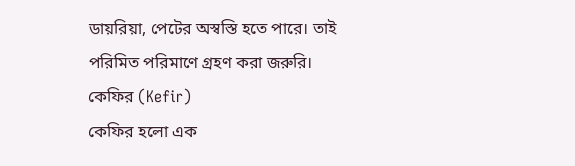ডায়রিয়া, পেটের অস্বস্তি হতে পারে। তাই পরিমিত পরিমাণে গ্রহণ করা জরুরি।
কেফির (Kefir)
কেফির হলো এক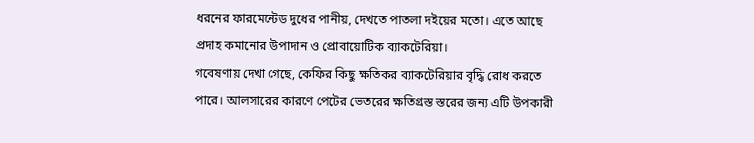ধরনের ফারমেন্টেড দুধের পানীয়, দেখতে পাতলা দইয়ের মতো। এতে আছে প্রদাহ কমানোর উপাদান ও প্রোবায়োটিক ব্যাকটেরিয়া।
গবেষণায় দেখা গেছে, কেফির কিছু ক্ষতিকর ব্যাকটেরিয়ার বৃদ্ধি রোধ করতে পারে। আলসারের কারণে পেটের ভেতরের ক্ষতিগ্রস্ত স্তরের জন্য এটি উপকারী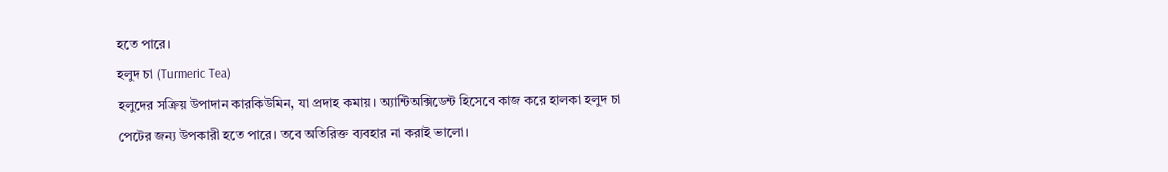হতে পারে।
হলুদ চা (Turmeric Tea)
হলুদের সক্রিয় উপাদান কারকিউমিন, যা প্রদাহ কমায়। অ্যান্টিঅক্সিডেন্ট হিসেবে কাজ করে হালকা হলুদ চা পেটের জন্য উপকারী হতে পারে। তবে অতিরিক্ত ব্যবহার না করাই ভালো।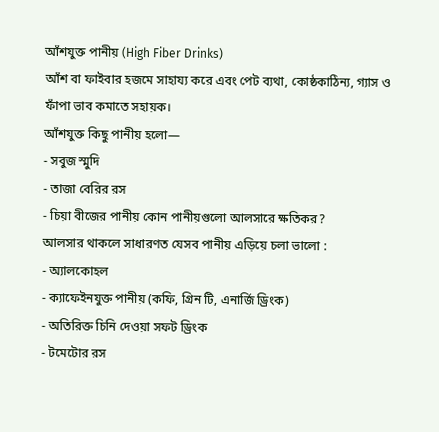আঁশযুক্ত পানীয় (High Fiber Drinks)
আঁশ বা ফাইবার হজমে সাহায্য করে এবং পেট ব্যথা, কোষ্ঠকাঠিন্য, গ্যাস ও ফাঁপা ভাব কমাতে সহায়ক।
আঁশযুক্ত কিছু পানীয় হলো—
- সবুজ স্মুদি
- তাজা বেরির রস
- চিয়া বীজের পানীয় কোন পানীয়গুলো আলসারে ক্ষতিকর?
আলসার থাকলে সাধারণত যেসব পানীয় এড়িয়ে চলা ভালো :
- অ্যালকোহল
- ক্যাফেইনযুক্ত পানীয় (কফি, গ্রিন টি, এনার্জি ড্রিংক)
- অতিরিক্ত চিনি দেওয়া সফট ড্রিংক
- টমেটোর রস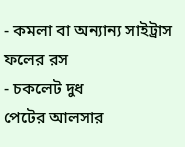- কমলা বা অন্যান্য সাইট্রাস ফলের রস
- চকলেট দুধ
পেটের আলসার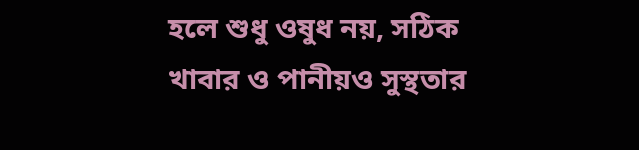হলে শুধু ওষুধ নয়, সঠিক খাবার ও পানীয়ও সুস্থতার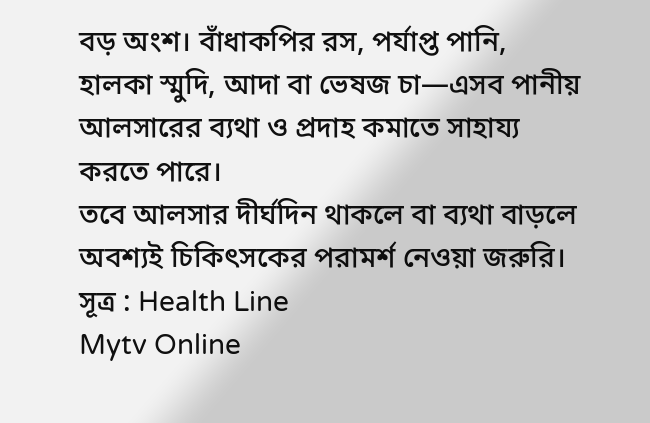বড় অংশ। বাঁধাকপির রস, পর্যাপ্ত পানি, হালকা স্মুদি, আদা বা ভেষজ চা—এসব পানীয় আলসারের ব্যথা ও প্রদাহ কমাতে সাহায্য করতে পারে।
তবে আলসার দীর্ঘদিন থাকলে বা ব্যথা বাড়লে অবশ্যই চিকিৎসকের পরামর্শ নেওয়া জরুরি।
সূত্র : Health Line
Mytv Online